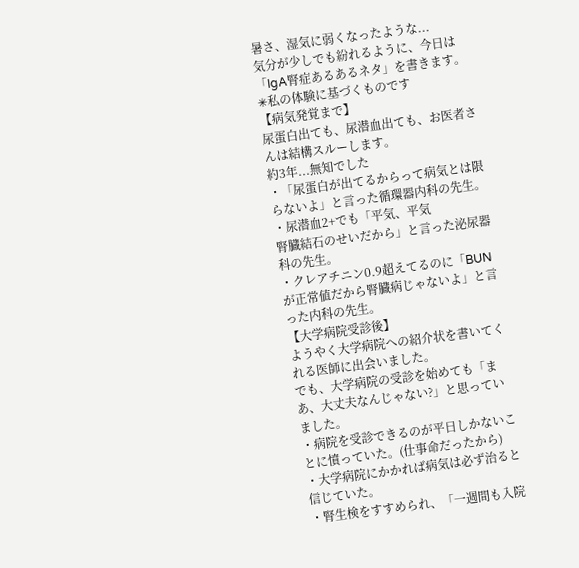暑さ、湿気に弱くなったような...
気分が少しでも紛れるように、今日は「IgA腎症あるあるネタ」を書きます。
✳私の体験に基づくものです
【病気発覚まで】
尿蛋白出ても、尿潜血出ても、お医者さんは結構スルーします。
約3年...無知でした
・「尿蛋白が出てるからって病気とは限らないよ」と言った循環器内科の先生。
・尿潜血2+でも「平気、平気
腎臓結石のせいだから」と言った泌尿器科の先生。
・クレアチニン0.9超えてるのに「BUNが正常値だから腎臓病じゃないよ」と言った内科の先生。
【大学病院受診後】
ようやく大学病院への紹介状を書いてくれる医師に出会いました。
でも、大学病院の受診を始めても「まあ、大丈夫なんじゃない?」と思っていました。
・病院を受診できるのが平日しかないことに憤っていた。(仕事命だったから)
・大学病院にかかれば病気は必ず治ると信じていた。
・腎生検をすすめられ、「一週間も入院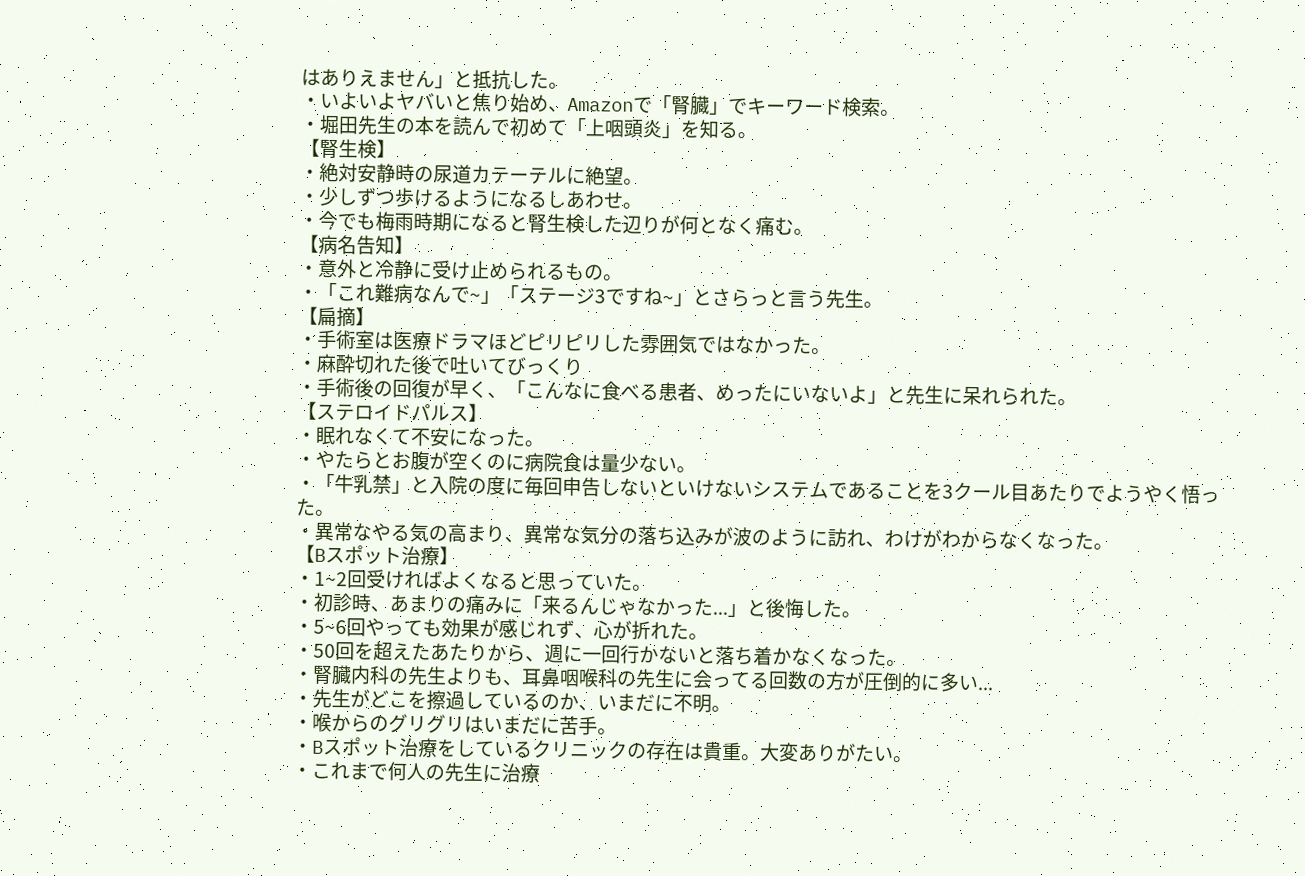はありえません」と抵抗した。
・いよいよヤバいと焦り始め、Amazonで「腎臓」でキーワード検索。
・堀田先生の本を読んで初めて「上咽頭炎」を知る。
【腎生検】
・絶対安静時の尿道カテーテルに絶望。
・少しずつ歩けるようになるしあわせ。
・今でも梅雨時期になると腎生検した辺りが何となく痛む。
【病名告知】
・意外と冷静に受け止められるもの。
・「これ難病なんで~」「ステージ3ですね~」とさらっと言う先生。
【扁摘】
・手術室は医療ドラマほどピリピリした雰囲気ではなかった。
・麻酔切れた後で吐いてびっくり
・手術後の回復が早く、「こんなに食べる患者、めったにいないよ」と先生に呆れられた。
【ステロイドパルス】
・眠れなくて不安になった。
・やたらとお腹が空くのに病院食は量少ない。
・「牛乳禁」と入院の度に毎回申告しないといけないシステムであることを3クール目あたりでようやく悟った。
・異常なやる気の高まり、異常な気分の落ち込みが波のように訪れ、わけがわからなくなった。
【Bスポット治療】
・1~2回受ければよくなると思っていた。
・初診時、あまりの痛みに「来るんじゃなかった...」と後悔した。
・5~6回やっても効果が感じれず、心が折れた。
・50回を超えたあたりから、週に一回行かないと落ち着かなくなった。
・腎臓内科の先生よりも、耳鼻咽喉科の先生に会ってる回数の方が圧倒的に多い...
・先生がどこを擦過しているのか、いまだに不明。
・喉からのグリグリはいまだに苦手。
・Bスポット治療をしているクリニックの存在は貴重。大変ありがたい。
・これまで何人の先生に治療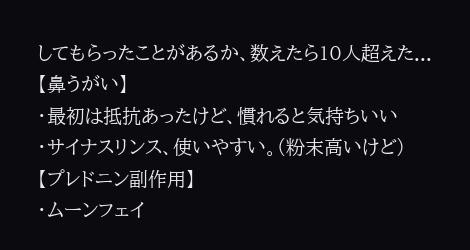してもらったことがあるか、数えたら10人超えた...
【鼻うがい】
・最初は抵抗あったけど、慣れると気持ちいい
・サイナスリンス、使いやすい。(粉末高いけど)
【プレドニン副作用】
・ムーンフェイ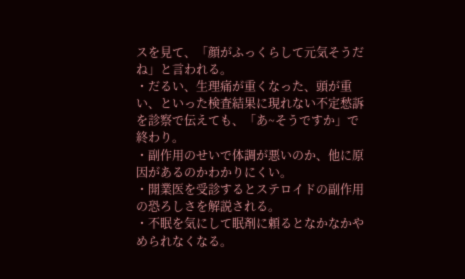スを見て、「顔がふっくらして元気そうだね」と言われる。
・だるい、生理痛が重くなった、頭が重い、といった検査結果に現れない不定愁訴を診察で伝えても、「あ~そうですか」で終わり。
・副作用のせいで体調が悪いのか、他に原因があるのかわかりにくい。
・開業医を受診するとステロイドの副作用の恐ろしさを解説される。
・不眠を気にして眠剤に頼るとなかなかやめられなくなる。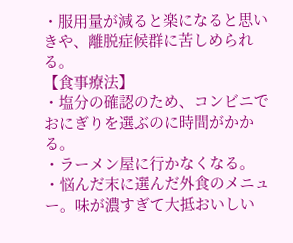・服用量が減ると楽になると思いきや、離脱症候群に苦しめられる。
【食事療法】
・塩分の確認のため、コンビニでおにぎりを選ぶのに時間がかかる。
・ラーメン屋に行かなくなる。
・悩んだ末に選んだ外食のメニュー。味が濃すぎて大抵おいしい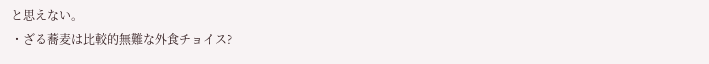と思えない。
・ざる蕎麦は比較的無難な外食チョイス?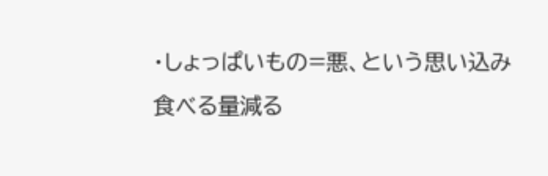・しょっぱいもの=悪、という思い込み
食べる量減る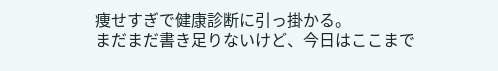痩せすぎで健康診断に引っ掛かる。
まだまだ書き足りないけど、今日はここまで